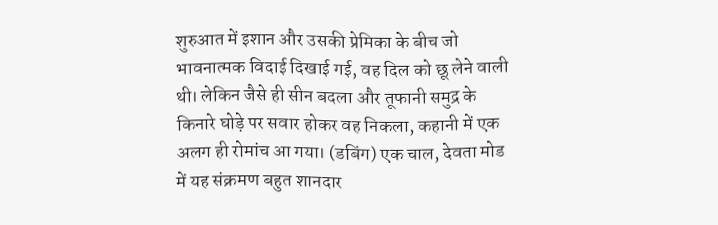शुरुआत में इशान और उसकी प्रेमिका के बीच जो भावनात्मक विदाई दिखाई गई, वह दिल को छू लेने वाली थी। लेकिन जैसे ही सीन बदला और तूफानी समुद्र के किनारे घोड़े पर सवार होकर वह निकला, कहानी में एक अलग ही रोमांच आ गया। (डबिंग) एक चाल, देवता मोड में यह संक्रमण बहुत शानदार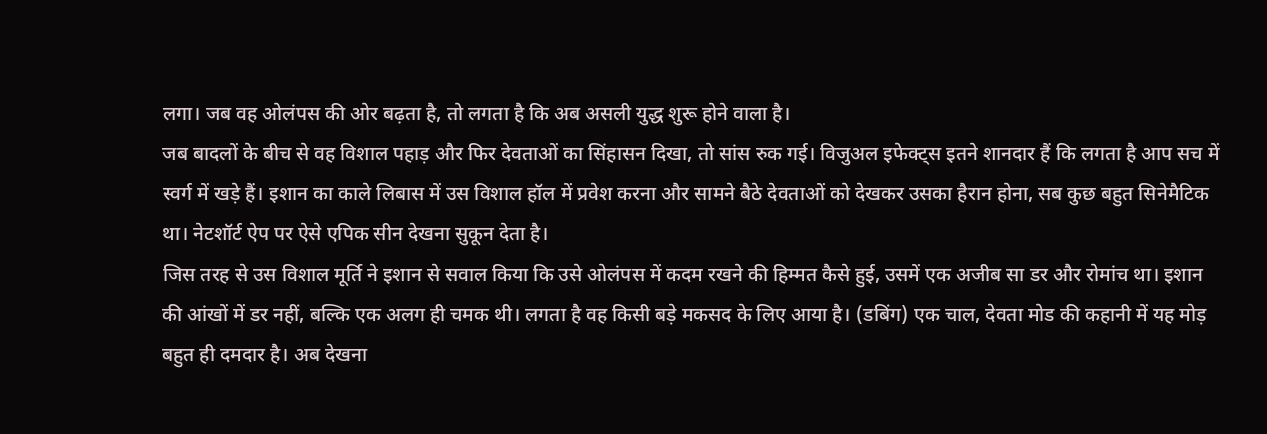लगा। जब वह ओलंपस की ओर बढ़ता है, तो लगता है कि अब असली युद्ध शुरू होने वाला है।
जब बादलों के बीच से वह विशाल पहाड़ और फिर देवताओं का सिंहासन दिखा, तो सांस रुक गई। विजुअल इफेक्ट्स इतने शानदार हैं कि लगता है आप सच में स्वर्ग में खड़े हैं। इशान का काले लिबास में उस विशाल हॉल में प्रवेश करना और सामने बैठे देवताओं को देखकर उसका हैरान होना, सब कुछ बहुत सिनेमैटिक था। नेटशॉर्ट ऐप पर ऐसे एपिक सीन देखना सुकून देता है।
जिस तरह से उस विशाल मूर्ति ने इशान से सवाल किया कि उसे ओलंपस में कदम रखने की हिम्मत कैसे हुई, उसमें एक अजीब सा डर और रोमांच था। इशान की आंखों में डर नहीं, बल्कि एक अलग ही चमक थी। लगता है वह किसी बड़े मकसद के लिए आया है। (डबिंग) एक चाल, देवता मोड की कहानी में यह मोड़ बहुत ही दमदार है। अब देखना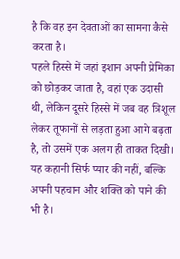है कि वह इन देवताओं का सामना कैसे करता है।
पहले हिस्से में जहां इशान अपनी प्रेमिका को छोड़कर जाता है, वहां एक उदासी थी, लेकिन दूसरे हिस्से में जब वह त्रिशूल लेकर तूफानों से लड़ता हुआ आगे बढ़ता है, तो उसमें एक अलग ही ताकत दिखी। यह कहानी सिर्फ प्यार की नहीं, बल्कि अपनी पहचान और शक्ति को पाने की भी है।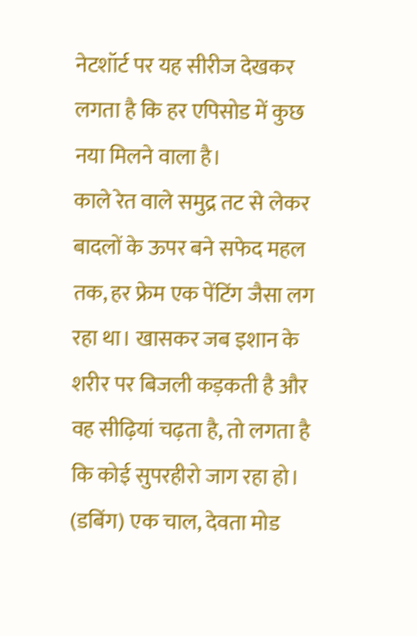नेटशॉर्ट पर यह सीरीज देखकर लगता है कि हर एपिसोड में कुछ नया मिलने वाला है।
काले रेत वाले समुद्र तट से लेकर बादलों के ऊपर बने सफेद महल तक, हर फ्रेम एक पेंटिंग जैसा लग रहा था। खासकर जब इशान के शरीर पर बिजली कड़कती है और वह सीढ़ियां चढ़ता है, तो लगता है कि कोई सुपरहीरो जाग रहा हो। (डबिंग) एक चाल, देवता मोड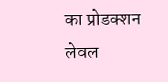का प्रोडक्शन लेवल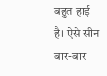बहुत हाई है। ऐसे सीन बार-बार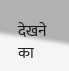देखने का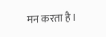मन करता है।